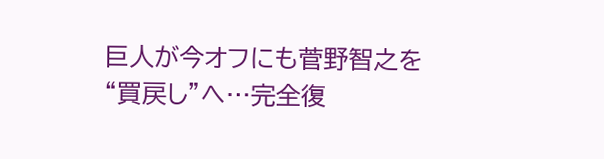巨人が今オフにも菅野智之を“買戻し”へ…完全復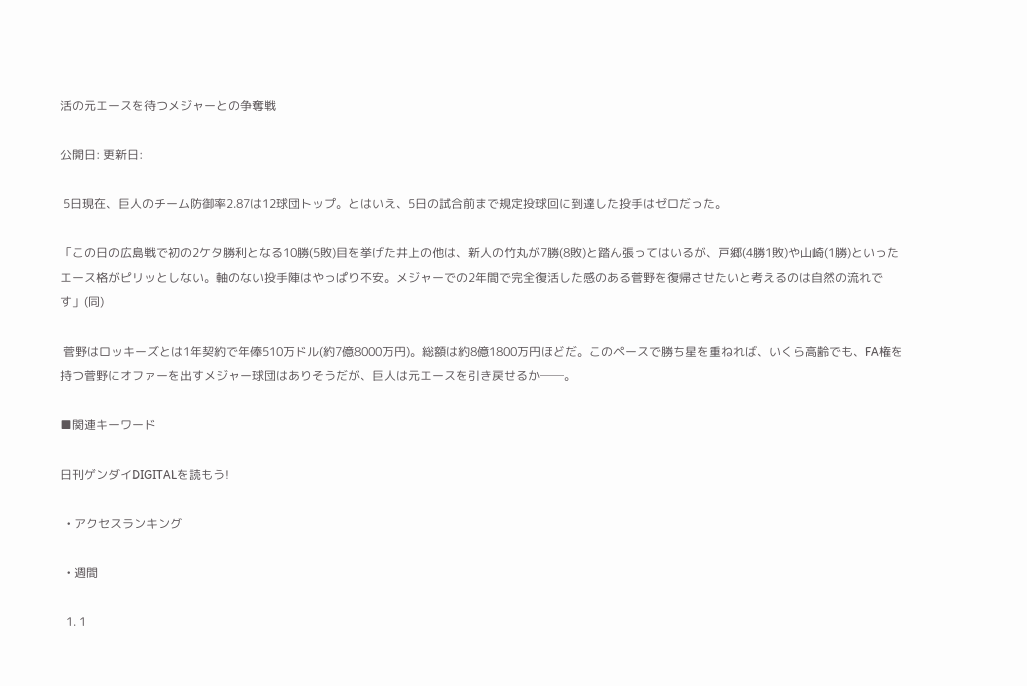活の元エースを待つメジャーとの争奪戦

公開日: 更新日:

 5日現在、巨人のチーム防御率2.87は12球団トップ。とはいえ、5日の試合前まで規定投球回に到達した投手はゼロだった。

「この日の広島戦で初の2ケタ勝利となる10勝(5敗)目を挙げた井上の他は、新人の竹丸が7勝(8敗)と踏ん張ってはいるが、戸郷(4勝1敗)や山崎(1勝)といったエース格がピリッとしない。軸のない投手陣はやっぱり不安。メジャーでの2年間で完全復活した感のある菅野を復帰させたいと考えるのは自然の流れです」(同)

 菅野はロッキーズとは1年契約で年俸510万ドル(約7億8000万円)。総額は約8億1800万円ほどだ。このペースで勝ち星を重ねれば、いくら高齢でも、FA権を持つ菅野にオファーを出すメジャー球団はありそうだが、巨人は元エースを引き戻せるか──。

■関連キーワード

日刊ゲンダイDIGITALを読もう!

  • アクセスランキング

  • 週間

  1. 1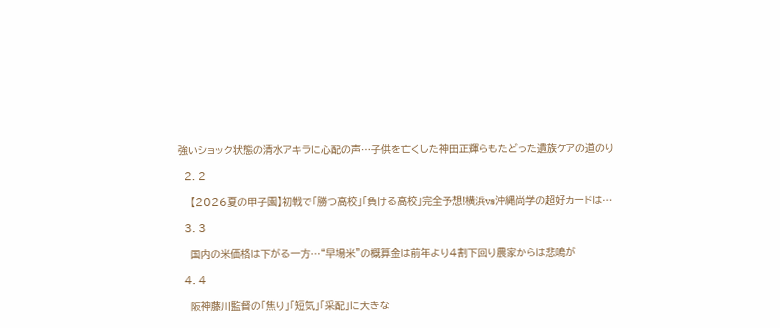強いショック状態の清水アキラに心配の声…子供を亡くした神田正輝らもたどった遺族ケアの道のり

  2. 2

    【2026夏の甲子園】初戦で「勝つ高校」「負ける高校」完全予想!横浜vs沖縄尚学の超好カードは…

  3. 3

    国内の米価格は下がる一方…“早場米”の概算金は前年より4割下回り農家からは悲鳴が

  4. 4

    阪神藤川監督の「焦り」「短気」「采配」に大きな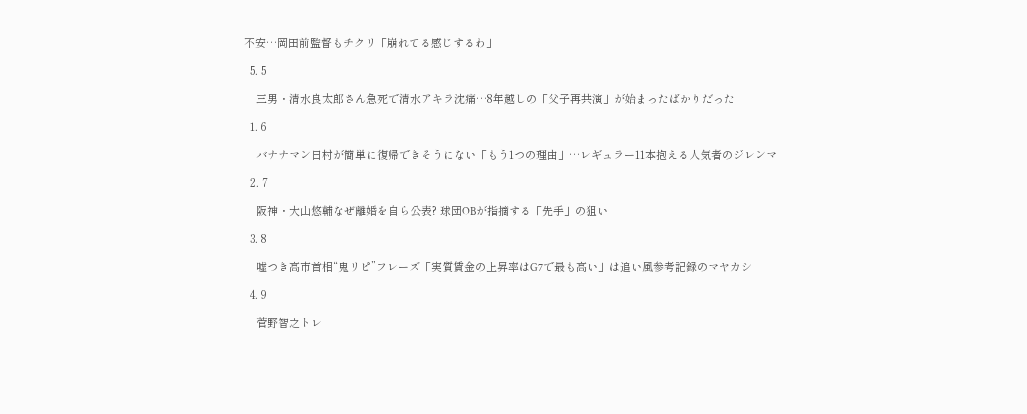不安…岡田前監督もチクリ「崩れてる感じするわ」

  5. 5

    三男・清水良太郎さん急死で清水アキラ沈痛…8年越しの「父子再共演」が始まったばかりだった

  1. 6

    バナナマン日村が簡単に復帰できそうにない「もう1つの理由」…レギュラー11本抱える人気者のジレンマ

  2. 7

    阪神・大山悠輔なぜ離婚を自ら公表? 球団OBが指摘する「先手」の狙い

  3. 8

    嘘つき高市首相“鬼リピ”フレーズ「実質賃金の上昇率はG7で最も高い」は追い風参考記録のマヤカシ

  4. 9

    菅野智之トレ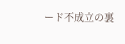ード不成立の裏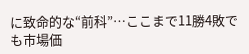に致命的な“前科”…ここまで11勝4敗でも市場価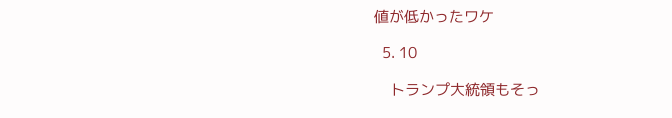値が低かったワケ

  5. 10

    トランプ大統領もそっ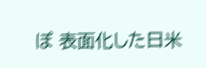ぽ 表面化した日米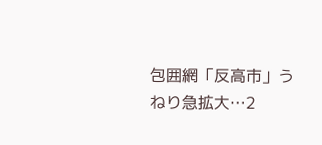包囲網「反高市」うねり急拡大…2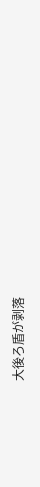大後ろ盾が剥落